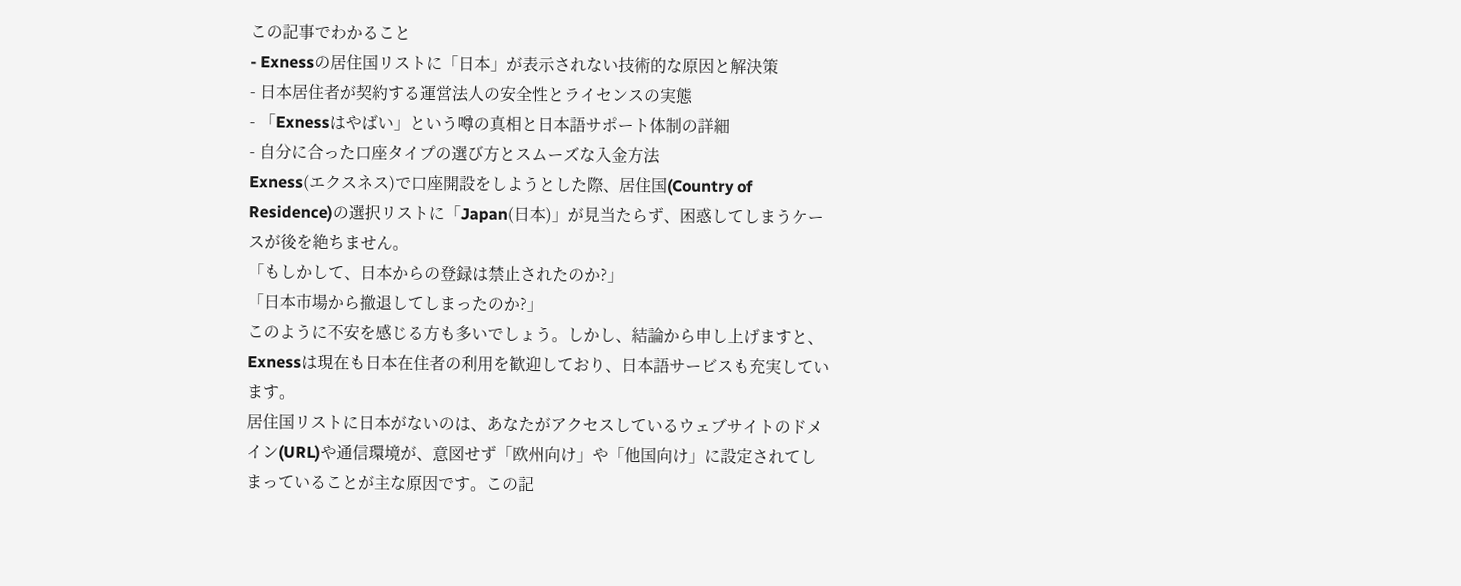この記事でわかること
- Exnessの居住国リストに「日本」が表示されない技術的な原因と解決策
- 日本居住者が契約する運営法人の安全性とライセンスの実態
- 「Exnessはやばい」という噂の真相と日本語サポート体制の詳細
- 自分に合った口座タイプの選び方とスムーズな入金方法
Exness(エクスネス)で口座開設をしようとした際、居住国(Country of Residence)の選択リストに「Japan(日本)」が見当たらず、困惑してしまうケースが後を絶ちません。
「もしかして、日本からの登録は禁止されたのか?」
「日本市場から撤退してしまったのか?」
このように不安を感じる方も多いでしょう。しかし、結論から申し上げますと、Exnessは現在も日本在住者の利用を歓迎しており、日本語サービスも充実しています。
居住国リストに日本がないのは、あなたがアクセスしているウェブサイトのドメイン(URL)や通信環境が、意図せず「欧州向け」や「他国向け」に設定されてしまっていることが主な原因です。この記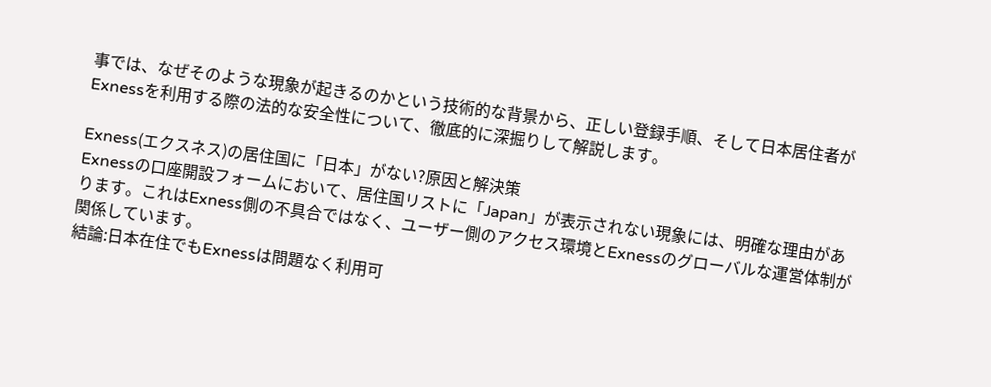事では、なぜそのような現象が起きるのかという技術的な背景から、正しい登録手順、そして日本居住者がExnessを利用する際の法的な安全性について、徹底的に深掘りして解説します。

Exness(エクスネス)の居住国に「日本」がない?原因と解決策
Exnessの口座開設フォームにおいて、居住国リストに「Japan」が表示されない現象には、明確な理由があります。これはExness側の不具合ではなく、ユーザー側のアクセス環境とExnessのグローバルな運営体制が関係しています。
結論:日本在住でもExnessは問題なく利用可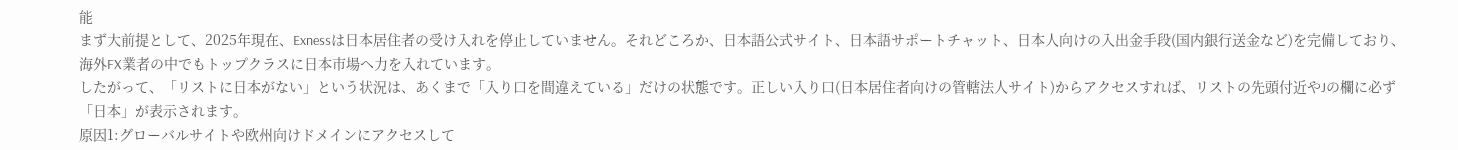能
まず大前提として、2025年現在、Exnessは日本居住者の受け入れを停止していません。それどころか、日本語公式サイト、日本語サポートチャット、日本人向けの入出金手段(国内銀行送金など)を完備しており、海外FX業者の中でもトップクラスに日本市場へ力を入れています。
したがって、「リストに日本がない」という状況は、あくまで「入り口を間違えている」だけの状態です。正しい入り口(日本居住者向けの管轄法人サイト)からアクセスすれば、リストの先頭付近やJの欄に必ず「日本」が表示されます。
原因1:グローバルサイトや欧州向けドメインにアクセスして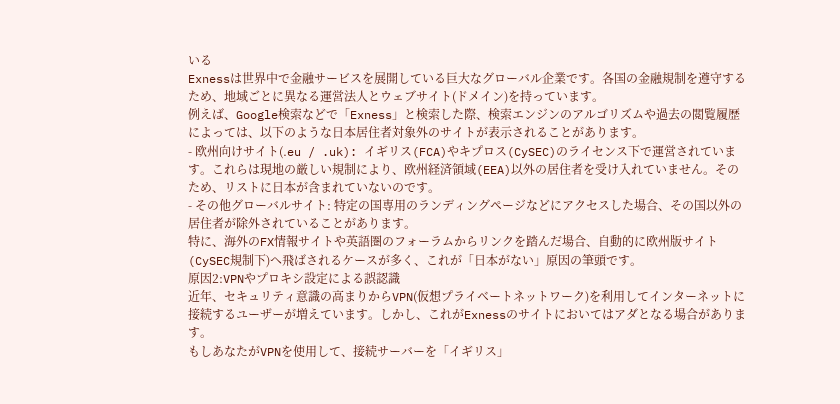いる
Exnessは世界中で金融サービスを展開している巨大なグローバル企業です。各国の金融規制を遵守するため、地域ごとに異なる運営法人とウェブサイト(ドメイン)を持っています。
例えば、Google検索などで「Exness」と検索した際、検索エンジンのアルゴリズムや過去の閲覧履歴によっては、以下のような日本居住者対象外のサイトが表示されることがあります。
- 欧州向けサイト(.eu / .uk): イギリス(FCA)やキプロス(CySEC)のライセンス下で運営されています。これらは現地の厳しい規制により、欧州経済領域(EEA)以外の居住者を受け入れていません。そのため、リストに日本が含まれていないのです。
- その他グローバルサイト: 特定の国専用のランディングページなどにアクセスした場合、その国以外の居住者が除外されていることがあります。
特に、海外のFX情報サイトや英語圏のフォーラムからリンクを踏んだ場合、自動的に欧州版サイト(CySEC規制下)へ飛ばされるケースが多く、これが「日本がない」原因の筆頭です。
原因2:VPNやプロキシ設定による誤認識
近年、セキュリティ意識の高まりからVPN(仮想プライベートネットワーク)を利用してインターネットに接続するユーザーが増えています。しかし、これがExnessのサイトにおいてはアダとなる場合があります。
もしあなたがVPNを使用して、接続サーバーを「イギリス」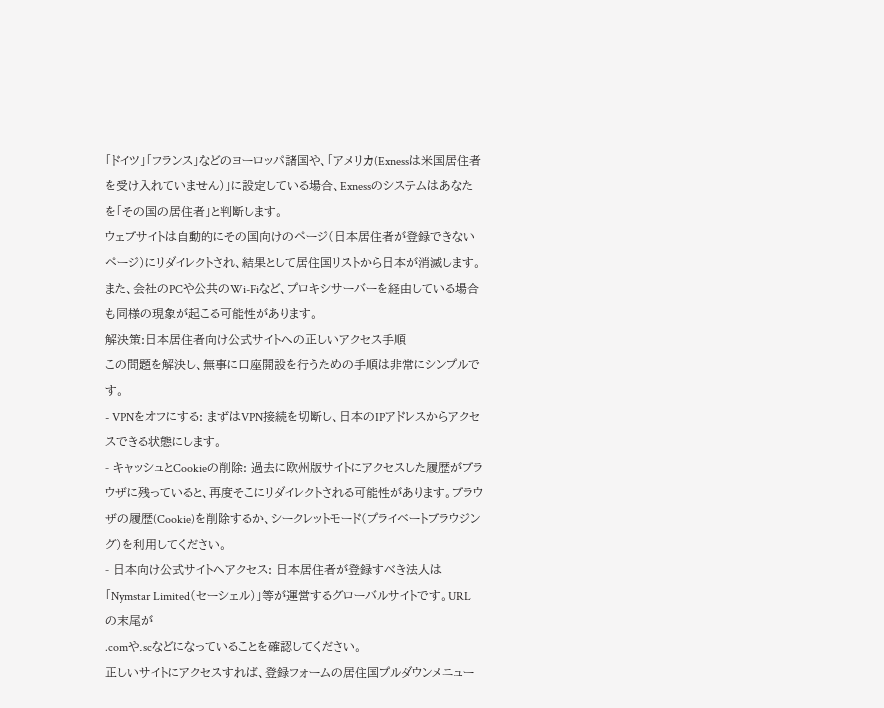「ドイツ」「フランス」などのヨーロッパ諸国や、「アメリカ(Exnessは米国居住者を受け入れていません)」に設定している場合、Exnessのシステムはあなたを「その国の居住者」と判断します。
ウェブサイトは自動的にその国向けのページ(日本居住者が登録できないページ)にリダイレクトされ、結果として居住国リストから日本が消滅します。また、会社のPCや公共のWi-Fiなど、プロキシサーバーを経由している場合も同様の現象が起こる可能性があります。
解決策:日本居住者向け公式サイトへの正しいアクセス手順
この問題を解決し、無事に口座開設を行うための手順は非常にシンプルです。
- VPNをオフにする: まずはVPN接続を切断し、日本のIPアドレスからアクセスできる状態にします。
- キャッシュとCookieの削除: 過去に欧州版サイトにアクセスした履歴がブラウザに残っていると、再度そこにリダイレクトされる可能性があります。ブラウザの履歴(Cookie)を削除するか、シークレットモード(プライベートブラウジング)を利用してください。
- 日本向け公式サイトへアクセス: 日本居住者が登録すべき法人は「Nymstar Limited(セーシェル)」等が運営するグローバルサイトです。URLの末尾が
.comや.scなどになっていることを確認してください。
正しいサイトにアクセスすれば、登録フォームの居住国プルダウンメニュー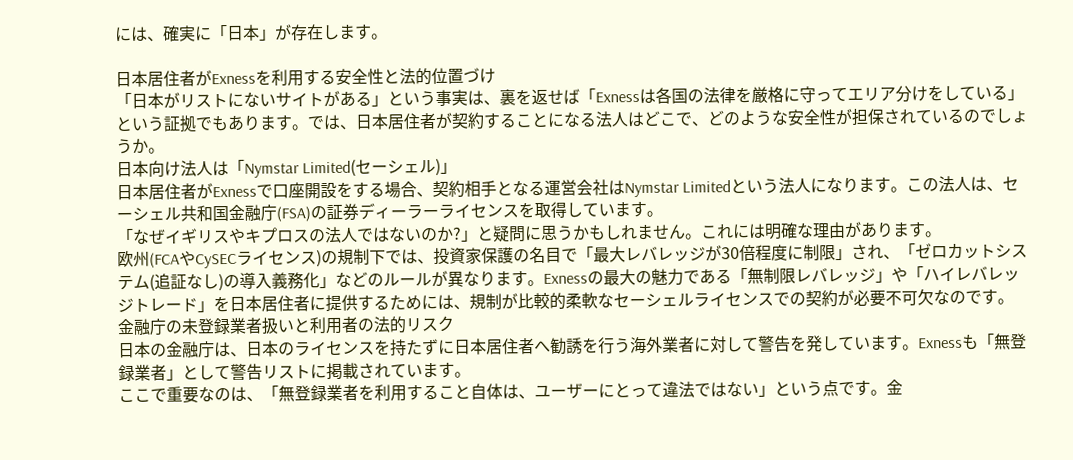には、確実に「日本」が存在します。

日本居住者がExnessを利用する安全性と法的位置づけ
「日本がリストにないサイトがある」という事実は、裏を返せば「Exnessは各国の法律を厳格に守ってエリア分けをしている」という証拠でもあります。では、日本居住者が契約することになる法人はどこで、どのような安全性が担保されているのでしょうか。
日本向け法人は「Nymstar Limited(セーシェル)」
日本居住者がExnessで口座開設をする場合、契約相手となる運営会社はNymstar Limitedという法人になります。この法人は、セーシェル共和国金融庁(FSA)の証券ディーラーライセンスを取得しています。
「なぜイギリスやキプロスの法人ではないのか?」と疑問に思うかもしれません。これには明確な理由があります。
欧州(FCAやCySECライセンス)の規制下では、投資家保護の名目で「最大レバレッジが30倍程度に制限」され、「ゼロカットシステム(追証なし)の導入義務化」などのルールが異なります。Exnessの最大の魅力である「無制限レバレッジ」や「ハイレバレッジトレード」を日本居住者に提供するためには、規制が比較的柔軟なセーシェルライセンスでの契約が必要不可欠なのです。
金融庁の未登録業者扱いと利用者の法的リスク
日本の金融庁は、日本のライセンスを持たずに日本居住者へ勧誘を行う海外業者に対して警告を発しています。Exnessも「無登録業者」として警告リストに掲載されています。
ここで重要なのは、「無登録業者を利用すること自体は、ユーザーにとって違法ではない」という点です。金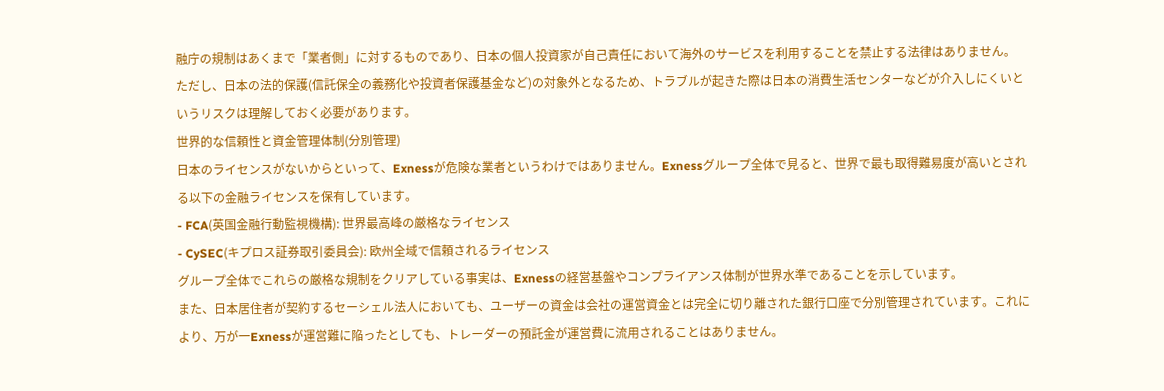融庁の規制はあくまで「業者側」に対するものであり、日本の個人投資家が自己責任において海外のサービスを利用することを禁止する法律はありません。
ただし、日本の法的保護(信託保全の義務化や投資者保護基金など)の対象外となるため、トラブルが起きた際は日本の消費生活センターなどが介入しにくいというリスクは理解しておく必要があります。
世界的な信頼性と資金管理体制(分別管理)
日本のライセンスがないからといって、Exnessが危険な業者というわけではありません。Exnessグループ全体で見ると、世界で最も取得難易度が高いとされる以下の金融ライセンスを保有しています。
- FCA(英国金融行動監視機構): 世界最高峰の厳格なライセンス
- CySEC(キプロス証券取引委員会): 欧州全域で信頼されるライセンス
グループ全体でこれらの厳格な規制をクリアしている事実は、Exnessの経営基盤やコンプライアンス体制が世界水準であることを示しています。
また、日本居住者が契約するセーシェル法人においても、ユーザーの資金は会社の運営資金とは完全に切り離された銀行口座で分別管理されています。これにより、万が一Exnessが運営難に陥ったとしても、トレーダーの預託金が運営費に流用されることはありません。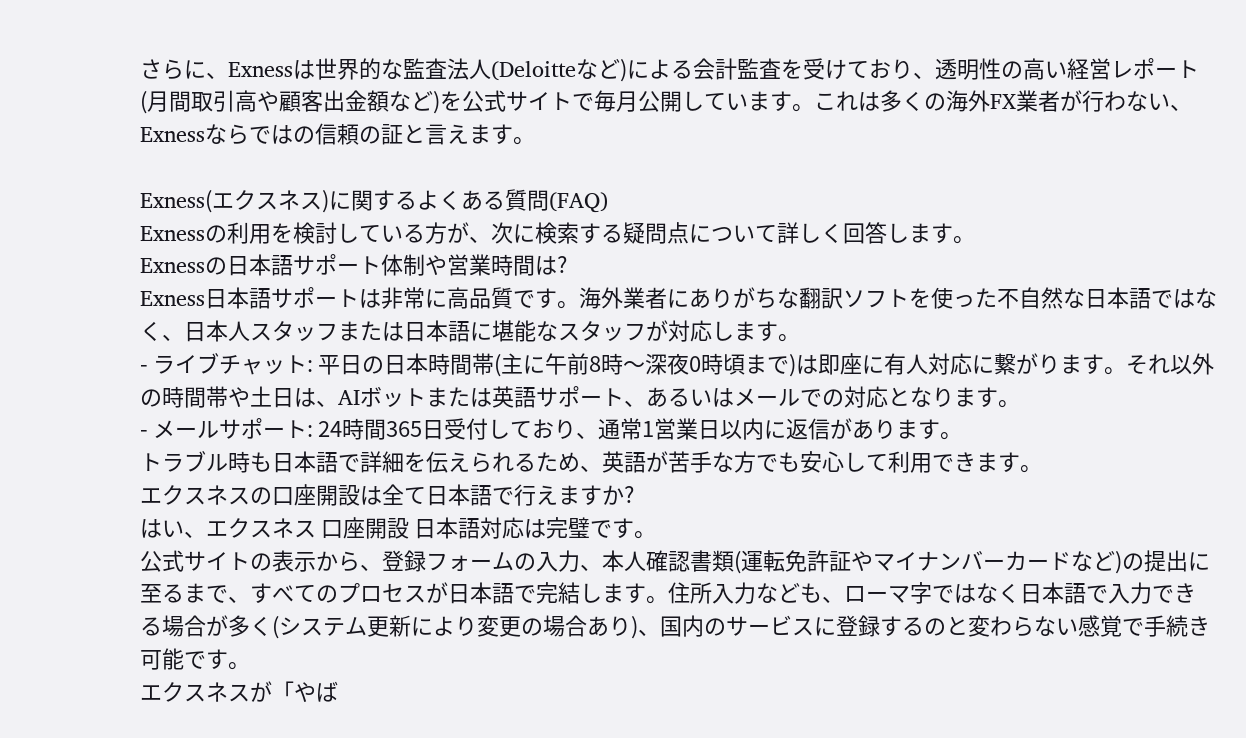さらに、Exnessは世界的な監査法人(Deloitteなど)による会計監査を受けており、透明性の高い経営レポート(月間取引高や顧客出金額など)を公式サイトで毎月公開しています。これは多くの海外FX業者が行わない、Exnessならではの信頼の証と言えます。

Exness(エクスネス)に関するよくある質問(FAQ)
Exnessの利用を検討している方が、次に検索する疑問点について詳しく回答します。
Exnessの日本語サポート体制や営業時間は?
Exness日本語サポートは非常に高品質です。海外業者にありがちな翻訳ソフトを使った不自然な日本語ではなく、日本人スタッフまたは日本語に堪能なスタッフが対応します。
- ライブチャット: 平日の日本時間帯(主に午前8時〜深夜0時頃まで)は即座に有人対応に繋がります。それ以外の時間帯や土日は、AIボットまたは英語サポート、あるいはメールでの対応となります。
- メールサポート: 24時間365日受付しており、通常1営業日以内に返信があります。
トラブル時も日本語で詳細を伝えられるため、英語が苦手な方でも安心して利用できます。
エクスネスの口座開設は全て日本語で行えますか?
はい、エクスネス 口座開設 日本語対応は完璧です。
公式サイトの表示から、登録フォームの入力、本人確認書類(運転免許証やマイナンバーカードなど)の提出に至るまで、すべてのプロセスが日本語で完結します。住所入力なども、ローマ字ではなく日本語で入力できる場合が多く(システム更新により変更の場合あり)、国内のサービスに登録するのと変わらない感覚で手続き可能です。
エクスネスが「やば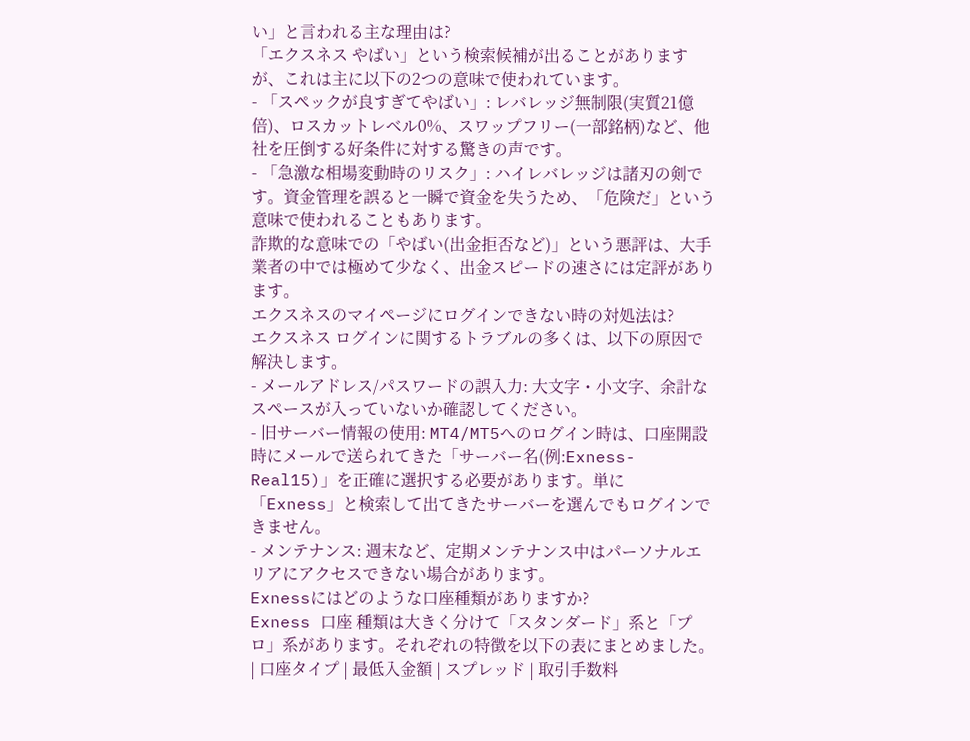い」と言われる主な理由は?
「エクスネス やばい」という検索候補が出ることがありますが、これは主に以下の2つの意味で使われています。
- 「スペックが良すぎてやばい」: レバレッジ無制限(実質21億倍)、ロスカットレベル0%、スワップフリー(一部銘柄)など、他社を圧倒する好条件に対する驚きの声です。
- 「急激な相場変動時のリスク」: ハイレバレッジは諸刃の剣です。資金管理を誤ると一瞬で資金を失うため、「危険だ」という意味で使われることもあります。
詐欺的な意味での「やばい(出金拒否など)」という悪評は、大手業者の中では極めて少なく、出金スピードの速さには定評があります。
エクスネスのマイページにログインできない時の対処法は?
エクスネス ログインに関するトラブルの多くは、以下の原因で解決します。
- メールアドレス/パスワードの誤入力: 大文字・小文字、余計なスペースが入っていないか確認してください。
- 旧サーバー情報の使用: MT4/MT5へのログイン時は、口座開設時にメールで送られてきた「サーバー名(例:Exness-Real15)」を正確に選択する必要があります。単に「Exness」と検索して出てきたサーバーを選んでもログインできません。
- メンテナンス: 週末など、定期メンテナンス中はパーソナルエリアにアクセスできない場合があります。
Exnessにはどのような口座種類がありますか?
Exness 口座 種類は大きく分けて「スタンダード」系と「プロ」系があります。それぞれの特徴を以下の表にまとめました。
| 口座タイプ | 最低入金額 | スプレッド | 取引手数料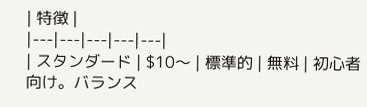| 特徴 |
|---|---|---|---|---|
| スタンダード | $10〜 | 標準的 | 無料 | 初心者向け。バランス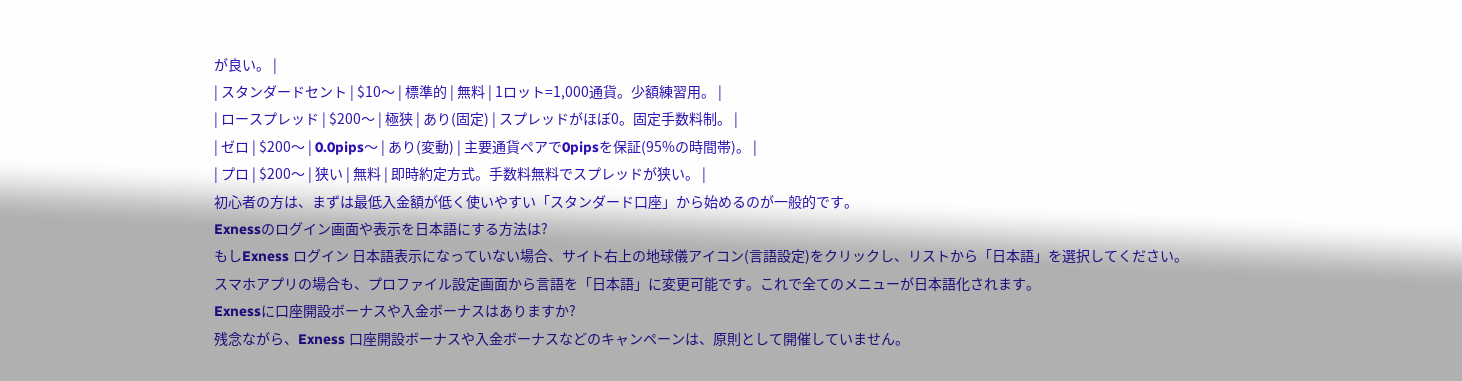が良い。 |
| スタンダードセント | $10〜 | 標準的 | 無料 | 1ロット=1,000通貨。少額練習用。 |
| ロースプレッド | $200〜 | 極狭 | あり(固定) | スプレッドがほぼ0。固定手数料制。 |
| ゼロ | $200〜 | 0.0pips〜 | あり(変動) | 主要通貨ペアで0pipsを保証(95%の時間帯)。 |
| プロ | $200〜 | 狭い | 無料 | 即時約定方式。手数料無料でスプレッドが狭い。 |
初心者の方は、まずは最低入金額が低く使いやすい「スタンダード口座」から始めるのが一般的です。
Exnessのログイン画面や表示を日本語にする方法は?
もしExness ログイン 日本語表示になっていない場合、サイト右上の地球儀アイコン(言語設定)をクリックし、リストから「日本語」を選択してください。
スマホアプリの場合も、プロファイル設定画面から言語を「日本語」に変更可能です。これで全てのメニューが日本語化されます。
Exnessに口座開設ボーナスや入金ボーナスはありますか?
残念ながら、Exness 口座開設ボーナスや入金ボーナスなどのキャンペーンは、原則として開催していません。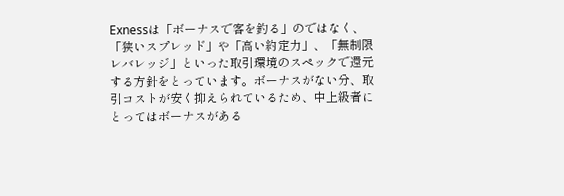Exnessは「ボーナスで客を釣る」のではなく、「狭いスプレッド」や「高い約定力」、「無制限レバレッジ」といった取引環境のスペックで還元する方針をとっています。ボーナスがない分、取引コストが安く抑えられているため、中上級者にとってはボーナスがある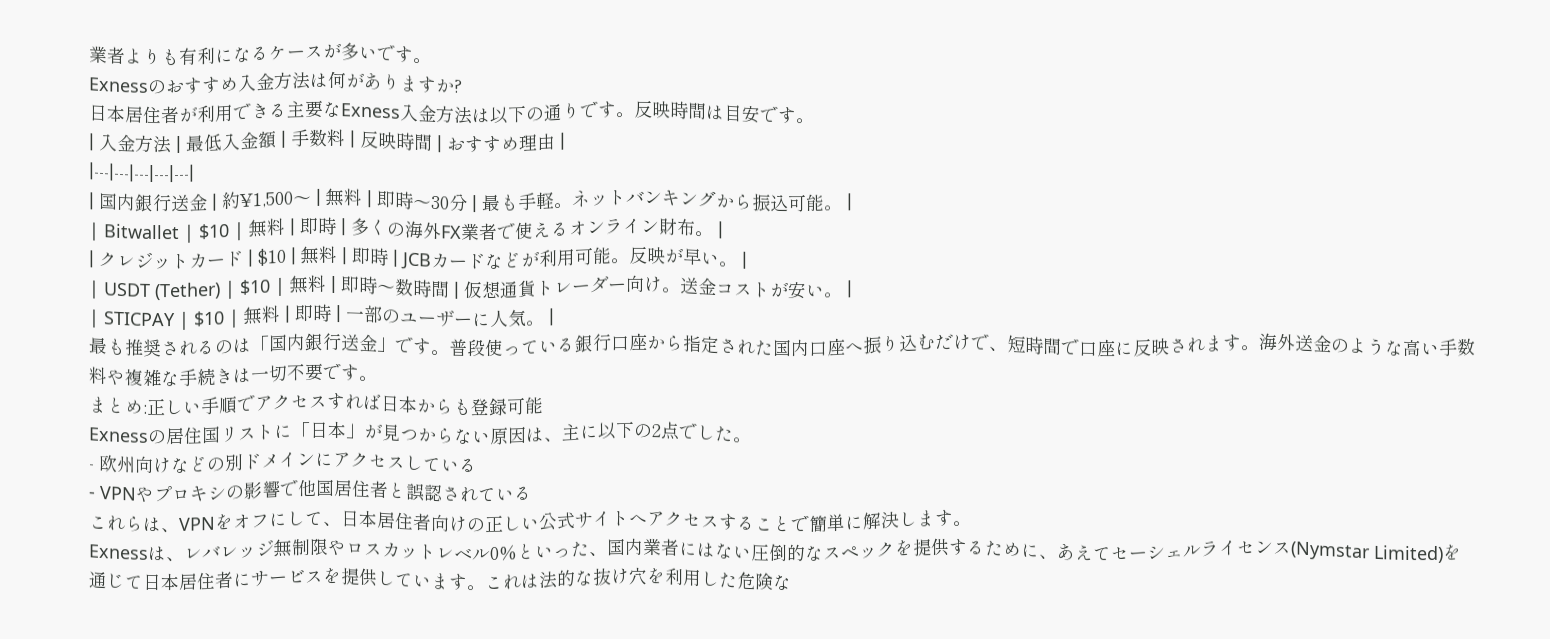業者よりも有利になるケースが多いです。
Exnessのおすすめ入金方法は何がありますか?
日本居住者が利用できる主要なExness入金方法は以下の通りです。反映時間は目安です。
| 入金方法 | 最低入金額 | 手数料 | 反映時間 | おすすめ理由 |
|---|---|---|---|---|
| 国内銀行送金 | 約¥1,500〜 | 無料 | 即時〜30分 | 最も手軽。ネットバンキングから振込可能。 |
| Bitwallet | $10 | 無料 | 即時 | 多くの海外FX業者で使えるオンライン財布。 |
| クレジットカード | $10 | 無料 | 即時 | JCBカードなどが利用可能。反映が早い。 |
| USDT (Tether) | $10 | 無料 | 即時〜数時間 | 仮想通貨トレーダー向け。送金コストが安い。 |
| STICPAY | $10 | 無料 | 即時 | 一部のユーザーに人気。 |
最も推奨されるのは「国内銀行送金」です。普段使っている銀行口座から指定された国内口座へ振り込むだけで、短時間で口座に反映されます。海外送金のような高い手数料や複雑な手続きは一切不要です。
まとめ:正しい手順でアクセスすれば日本からも登録可能
Exnessの居住国リストに「日本」が見つからない原因は、主に以下の2点でした。
- 欧州向けなどの別ドメインにアクセスしている
- VPNやプロキシの影響で他国居住者と誤認されている
これらは、VPNをオフにして、日本居住者向けの正しい公式サイトへアクセスすることで簡単に解決します。
Exnessは、レバレッジ無制限やロスカットレベル0%といった、国内業者にはない圧倒的なスペックを提供するために、あえてセーシェルライセンス(Nymstar Limited)を通じて日本居住者にサービスを提供しています。これは法的な抜け穴を利用した危険な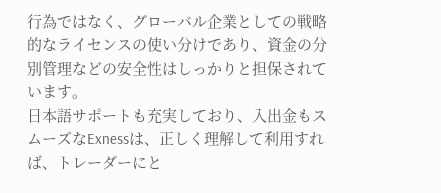行為ではなく、グローバル企業としての戦略的なライセンスの使い分けであり、資金の分別管理などの安全性はしっかりと担保されています。
日本語サポートも充実しており、入出金もスムーズなExnessは、正しく理解して利用すれば、トレーダーにと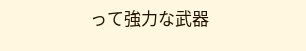って強力な武器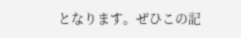となります。ぜひこの記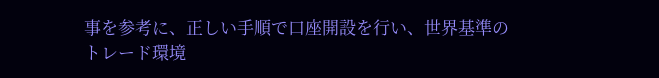事を参考に、正しい手順で口座開設を行い、世界基準のトレード環境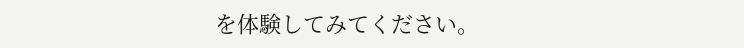を体験してみてください。